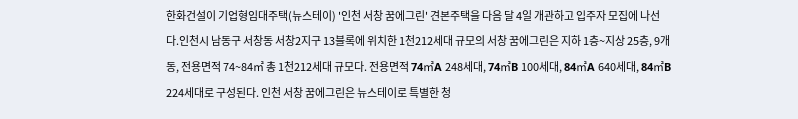한화건설이 기업형임대주택(뉴스테이) '인천 서창 꿈에그린' 견본주택을 다음 달 4일 개관하고 입주자 모집에 나선다.인천시 남동구 서창동 서창2지구 13블록에 위치한 1천212세대 규모의 서창 꿈에그린은 지하 1층~지상 25층, 9개 동, 전용면적 74~84㎡ 총 1천212세대 규모다. 전용면적 74㎡A 248세대, 74㎡B 100세대, 84㎡A 640세대, 84㎡B 224세대로 구성된다. 인천 서창 꿈에그린은 뉴스테이로 특별한 청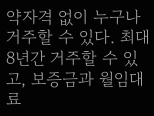약자격 없이 누구나 거주할 수 있다. 최대 8년간 거주할 수 있고, 보증금과 월임대료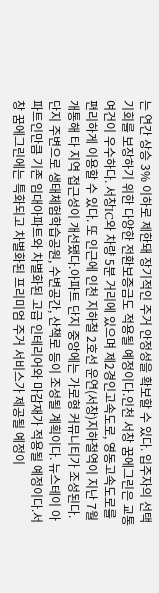는 연간 상승 3% 이하로 제한돼 장기적인 주거 안정성을 확보할 수 있다. 입주자의 선택 기회를 보장하기 위한 다양한 전환보증금도 적용될 예정이다.인천 서창 꿈에그린은 교통여건이 우수하다. 서창IC와 차량 5분 거리에 있으며 제2경인고속도로, 영동고속도로를 편리하게 이용할 수 있다. 또 인근에 인천 지하철 2호선 운연(서창)지하철역이 지난 7월 개통해 타 지역 접근성이 개선됐다.아파트 단지 중앙에는 가로형 커뮤니티가 조성된다. 단지 주변으로 생태체험학습공원, 수변공간, 산책로 등이 조성될 계획이다. 뉴스테이 아파트인만큼 기존 임대아파트와 차별화된 고급 인테리어와 마감재가 적용될 예정이다.서창 꿈에그린에는 특화되고 차별화된 프리미엄 주거 서비스가 제공될 예정이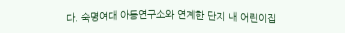다. 숙명여대 아동연구소와 연계한 단지 내 어린이집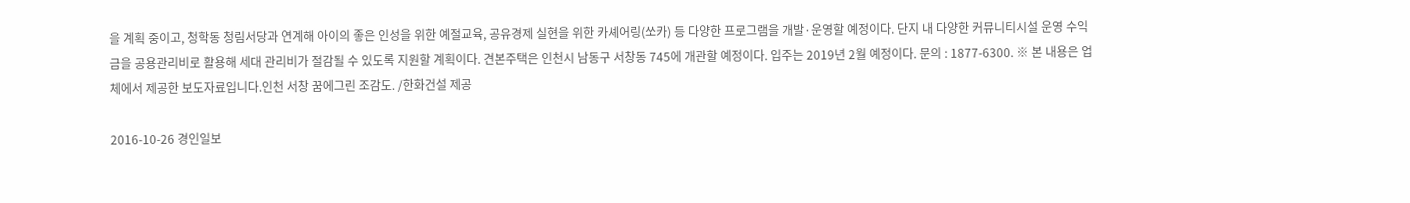을 계획 중이고, 청학동 청림서당과 연계해 아이의 좋은 인성을 위한 예절교육, 공유경제 실현을 위한 카셰어링(쏘카) 등 다양한 프로그램을 개발·운영할 예정이다. 단지 내 다양한 커뮤니티시설 운영 수익금을 공용관리비로 활용해 세대 관리비가 절감될 수 있도록 지원할 계획이다. 견본주택은 인천시 남동구 서창동 745에 개관할 예정이다. 입주는 2019년 2월 예정이다. 문의 : 1877-6300. ※ 본 내용은 업체에서 제공한 보도자료입니다.인천 서창 꿈에그린 조감도. /한화건설 제공

2016-10-26 경인일보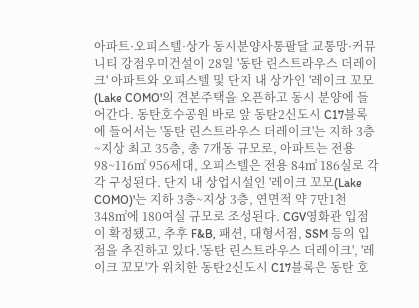아파트·오피스텔·상가 동시분양사통팔달 교통망·커뮤니티 강점우미건설이 28일 '동탄 린스트라우스 더레이크' 아파트와 오피스텔 및 단지 내 상가인 '레이크 꼬모(Lake COMO'의 견본주택을 오픈하고 동시 분양에 들어간다. 동탄호수공원 바로 앞 동탄2신도시 C17블록에 들어서는 '동탄 린스트라우스 더레이크'는 지하 3층~지상 최고 35층, 총 7개동 규모로, 아파트는 전용 98~116㎡ 956세대, 오피스텔은 전용 84㎡ 186실로 각각 구성된다. 단지 내 상업시설인 '레이크 꼬모(Lake COMO)'는 지하 3층~지상 3층, 연면적 약 7만1천348㎡에 180여실 규모로 조성된다. CGV영화관 입점이 확정됐고, 추후 F&B, 패션, 대형서점, SSM 등의 입점을 추진하고 있다.'동탄 린스트라우스 더레이크', '레이크 꼬모'가 위치한 동탄2신도시 C17블록은 동탄 호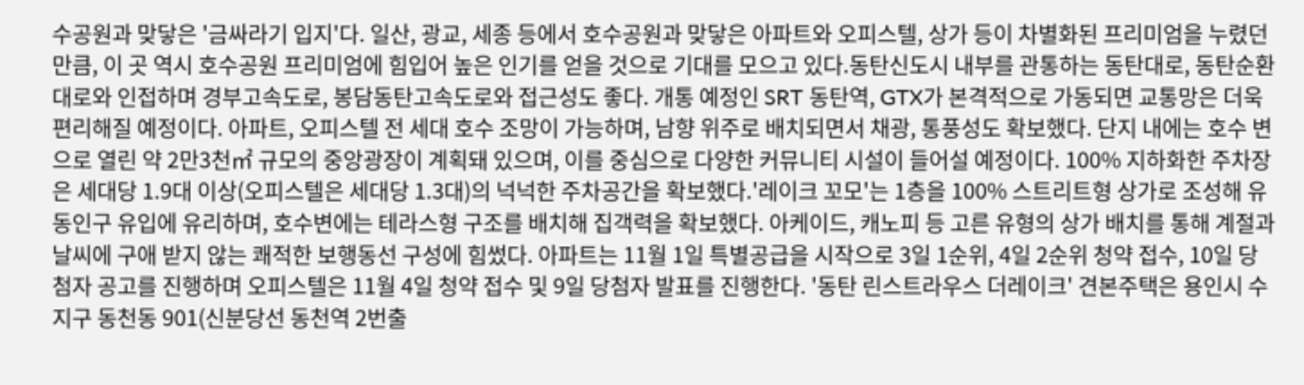수공원과 맞닿은 '금싸라기 입지'다. 일산, 광교, 세종 등에서 호수공원과 맞닿은 아파트와 오피스텔, 상가 등이 차별화된 프리미엄을 누렸던 만큼, 이 곳 역시 호수공원 프리미엄에 힘입어 높은 인기를 얻을 것으로 기대를 모으고 있다.동탄신도시 내부를 관통하는 동탄대로, 동탄순환대로와 인접하며 경부고속도로, 봉담동탄고속도로와 접근성도 좋다. 개통 예정인 SRT 동탄역, GTX가 본격적으로 가동되면 교통망은 더욱 편리해질 예정이다. 아파트, 오피스텔 전 세대 호수 조망이 가능하며, 남향 위주로 배치되면서 채광, 통풍성도 확보했다. 단지 내에는 호수 변으로 열린 약 2만3천㎡ 규모의 중앙광장이 계획돼 있으며, 이를 중심으로 다양한 커뮤니티 시설이 들어설 예정이다. 100% 지하화한 주차장은 세대당 1.9대 이상(오피스텔은 세대당 1.3대)의 넉넉한 주차공간을 확보했다.'레이크 꼬모'는 1층을 100% 스트리트형 상가로 조성해 유동인구 유입에 유리하며, 호수변에는 테라스형 구조를 배치해 집객력을 확보했다. 아케이드, 캐노피 등 고른 유형의 상가 배치를 통해 계절과 날씨에 구애 받지 않는 쾌적한 보행동선 구성에 힘썼다. 아파트는 11월 1일 특별공급을 시작으로 3일 1순위, 4일 2순위 청약 접수, 10일 당첨자 공고를 진행하며 오피스텔은 11월 4일 청약 접수 및 9일 당첨자 발표를 진행한다. '동탄 린스트라우스 더레이크' 견본주택은 용인시 수지구 동천동 901(신분당선 동천역 2번출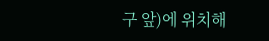구 앞)에 위치해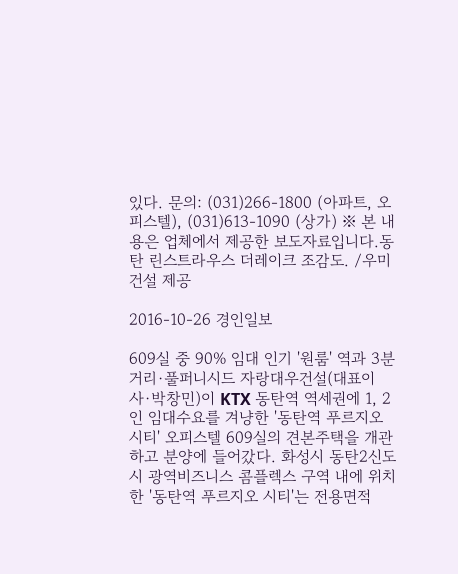있다. 문의: (031)266-1800 (아파트, 오피스텔), (031)613-1090 (상가) ※ 본 내용은 업체에서 제공한 보도자료입니다.동탄 린스트라우스 더레이크 조감도. /우미건설 제공

2016-10-26 경인일보

609실 중 90% 임대 인기 '원룸' 역과 3분거리·풀퍼니시드 자랑대우건설(대표이사·박창민)이 KTX 동탄역 역세권에 1, 2인 임대수요를 겨냥한 '동탄역 푸르지오 시티' 오피스텔 609실의 견본주택을 개관하고 분양에 들어갔다. 화성시 동탄2신도시 광역비즈니스 콤플렉스 구역 내에 위치한 '동탄역 푸르지오 시티'는 전용면적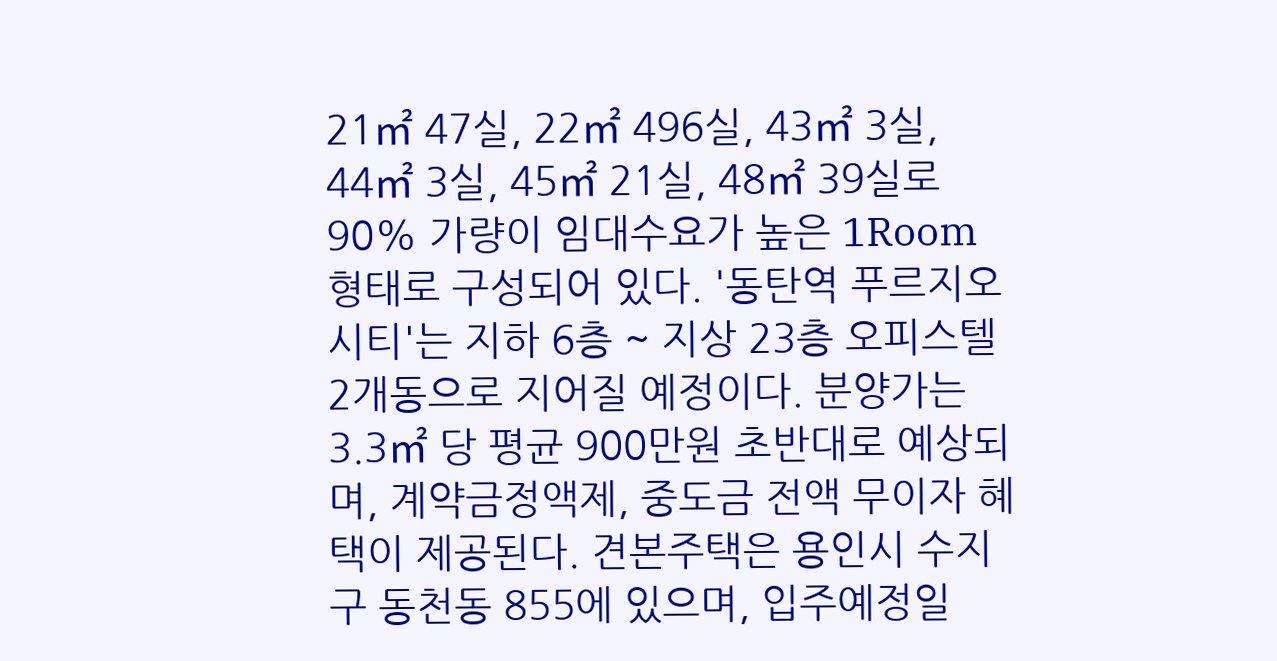21㎡ 47실, 22㎡ 496실, 43㎡ 3실, 44㎡ 3실, 45㎡ 21실, 48㎡ 39실로 90% 가량이 임대수요가 높은 1Room 형태로 구성되어 있다. '동탄역 푸르지오 시티'는 지하 6층 ~ 지상 23층 오피스텔 2개동으로 지어질 예정이다. 분양가는 3.3㎡ 당 평균 900만원 초반대로 예상되며, 계약금정액제, 중도금 전액 무이자 혜택이 제공된다. 견본주택은 용인시 수지구 동천동 855에 있으며, 입주예정일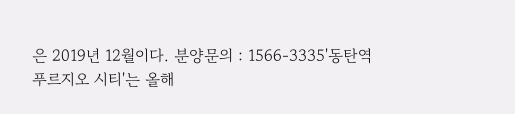은 2019년 12월이다. 분양문의 : 1566-3335'동탄역 푸르지오 시티'는 올해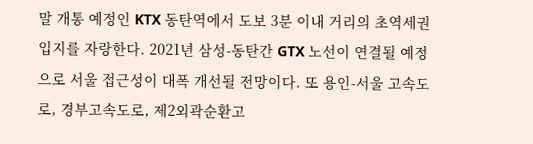말 개통 예정인 KTX 동탄역에서 도보 3분 이내 거리의 초역세권 입지를 자랑한다. 2021년 삼성-동탄간 GTX 노선이 연결될 예정으로 서울 접근성이 대폭 개선될 전망이다. 또 용인-서울 고속도로, 경부고속도로, 제2외곽순환고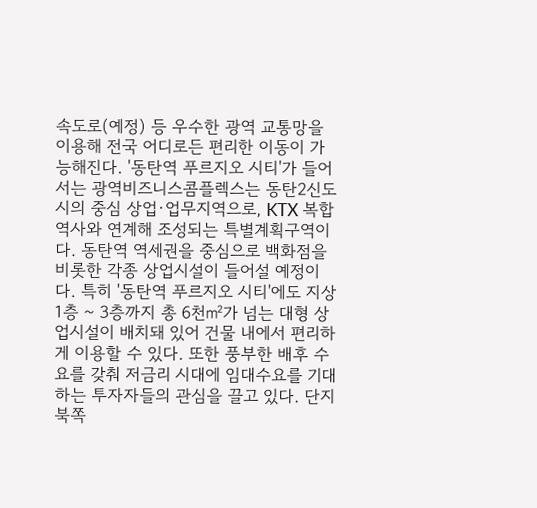속도로(예정) 등 우수한 광역 교통망을 이용해 전국 어디로든 편리한 이동이 가능해진다. '동탄역 푸르지오 시티'가 들어서는 광역비즈니스콤플렉스는 동탄2신도시의 중심 상업·업무지역으로, KTX 복합역사와 연계해 조성되는 특별계획구역이다. 동탄역 역세권을 중심으로 백화점을 비롯한 각종 상업시설이 들어설 예정이다. 특히 '동탄역 푸르지오 시티'에도 지상 1층 ~ 3층까지 총 6천㎡가 넘는 대형 상업시설이 배치돼 있어 건물 내에서 편리하게 이용할 수 있다. 또한 풍부한 배후 수요를 갖춰 저금리 시대에 임대수요를 기대하는 투자자들의 관심을 끌고 있다. 단지 북쪽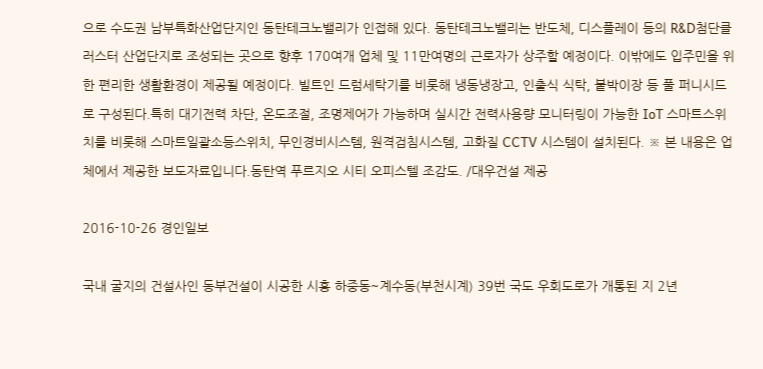으로 수도권 남부특화산업단지인 동탄테크노밸리가 인접해 있다. 동탄테크노밸리는 반도체, 디스플레이 등의 R&D첨단클러스터 산업단지로 조성되는 곳으로 향후 170여개 업체 및 11만여명의 근로자가 상주할 예정이다. 이밖에도 입주민을 위한 편리한 생활환경이 제공될 예정이다. 빌트인 드럼세탁기를 비롯해 냉동냉장고, 인출식 식탁, 붙박이장 등 풀 퍼니시드로 구성된다.특히 대기전력 차단, 온도조절, 조명제어가 가능하며 실시간 전력사용량 모니터링이 가능한 IoT 스마트스위치를 비롯해 스마트일괄소등스위치, 무인경비시스템, 원격검침시스템, 고화질 CCTV 시스템이 설치된다. ※ 본 내용은 업체에서 제공한 보도자료입니다.동탄역 푸르지오 시티 오피스텔 조감도. /대우건설 제공

2016-10-26 경인일보

국내 굴지의 건설사인 동부건설이 시공한 시흥 하중동~계수동(부천시계) 39번 국도 우회도로가 개통된 지 2년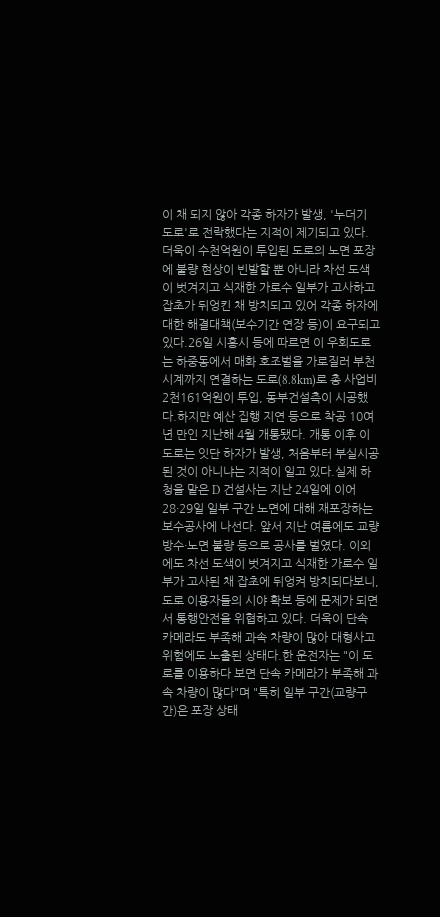이 채 되지 않아 각종 하자가 발생, '누더기 도로'로 전락했다는 지적이 제기되고 있다. 더욱이 수천억원이 투입된 도로의 노면 포장에 불량 현상이 빈발할 뿐 아니라 차선 도색이 벗겨지고 식재한 가로수 일부가 고사하고 잡초가 뒤엉킨 채 방치되고 있어 각종 하자에 대한 해결대책(보수기간 연장 등)이 요구되고 있다.26일 시흥시 등에 따르면 이 우회도로는 하중동에서 매화 호조벌을 가로질러 부천 시계까지 연결하는 도로(8.8km)로 총 사업비 2천161억원이 투입, 동부건설측이 시공했다.하지만 예산 집행 지연 등으로 착공 10여 년 만인 지난해 4월 개통됐다. 개통 이후 이 도로는 잇단 하자가 발생, 처음부터 부실시공된 것이 아니냐는 지적이 일고 있다.실제 하청을 맡은 D 건설사는 지난 24일에 이어 28·29일 일부 구간 노면에 대해 재포장하는 보수공사에 나선다. 앞서 지난 여름에도 교량 방수·노면 불량 등으로 공사를 벌였다. 이외에도 차선 도색이 벗겨지고 식재한 가로수 일부가 고사된 채 잡초에 뒤엉켜 방치되다보니, 도로 이용자들의 시야 확보 등에 문제가 되면서 통행안전을 위협하고 있다. 더욱이 단속 카메라도 부족해 과속 차량이 많아 대형사고 위험에도 노출된 상태다.한 운전자는 "이 도로를 이용하다 보면 단속 카메라가 부족해 과속 차량이 많다"며 "특히 일부 구간(교량구간)은 포장 상태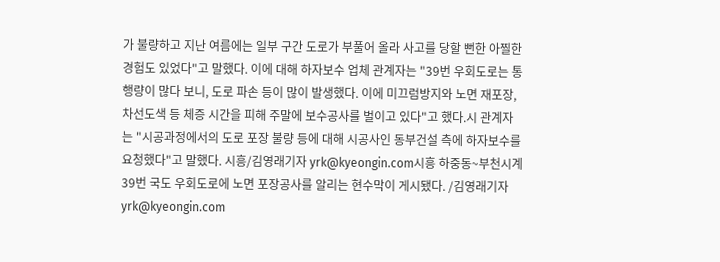가 불량하고 지난 여름에는 일부 구간 도로가 부풀어 올라 사고를 당할 뻔한 아찔한 경험도 있었다"고 말했다. 이에 대해 하자보수 업체 관계자는 "39번 우회도로는 통행량이 많다 보니, 도로 파손 등이 많이 발생했다. 이에 미끄럼방지와 노면 재포장, 차선도색 등 체증 시간을 피해 주말에 보수공사를 벌이고 있다"고 했다.시 관계자는 "시공과정에서의 도로 포장 불량 등에 대해 시공사인 동부건설 측에 하자보수를 요청했다"고 말했다. 시흥/김영래기자 yrk@kyeongin.com시흥 하중동~부천시계 39번 국도 우회도로에 노면 포장공사를 알리는 현수막이 게시됐다. /김영래기자 yrk@kyeongin.com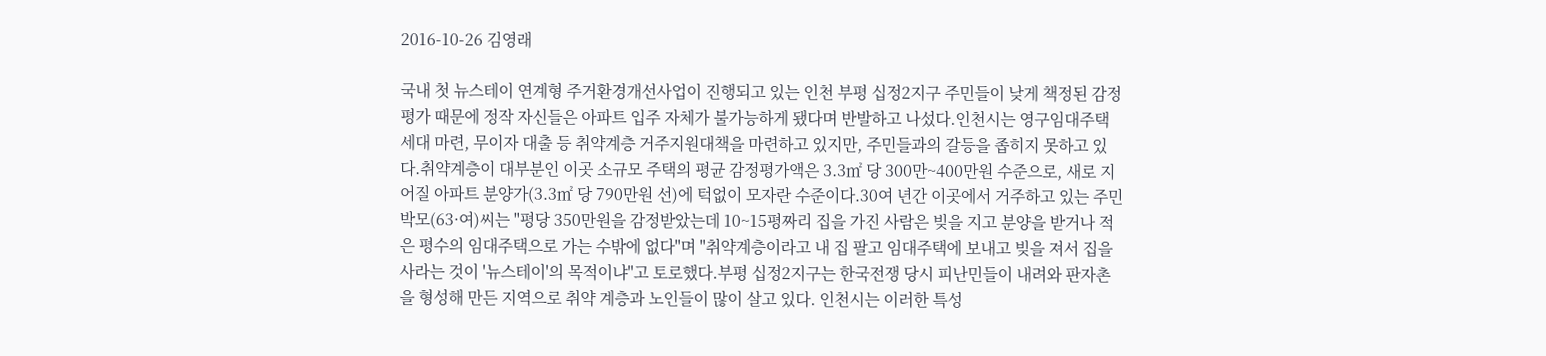2016-10-26 김영래

국내 첫 뉴스테이 연계형 주거환경개선사업이 진행되고 있는 인천 부평 십정2지구 주민들이 낮게 책정된 감정평가 때문에 정작 자신들은 아파트 입주 자체가 불가능하게 됐다며 반발하고 나섰다.인천시는 영구임대주택 세대 마련, 무이자 대출 등 취약계층 거주지원대책을 마련하고 있지만, 주민들과의 갈등을 좁히지 못하고 있다.취약계층이 대부분인 이곳 소규모 주택의 평균 감정평가액은 3.3㎡ 당 300만~400만원 수준으로, 새로 지어질 아파트 분양가(3.3㎡ 당 790만원 선)에 턱없이 모자란 수준이다.30여 년간 이곳에서 거주하고 있는 주민 박모(63·여)씨는 "평당 350만원을 감정받았는데 10~15평짜리 집을 가진 사람은 빚을 지고 분양을 받거나 적은 평수의 임대주택으로 가는 수밖에 없다"며 "취약계층이라고 내 집 팔고 임대주택에 보내고 빚을 져서 집을 사라는 것이 '뉴스테이'의 목적이냐"고 토로했다.부평 십정2지구는 한국전쟁 당시 피난민들이 내려와 판자촌을 형성해 만든 지역으로 취약 계층과 노인들이 많이 살고 있다. 인천시는 이러한 특성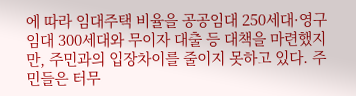에 따라 임대주택 비율을 공공임대 250세대·영구임대 300세대와 무이자 대출 등 대책을 마련했지만, 주민과의 입장차이를 줄이지 못하고 있다. 주민들은 터무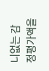니없는 감정평가액을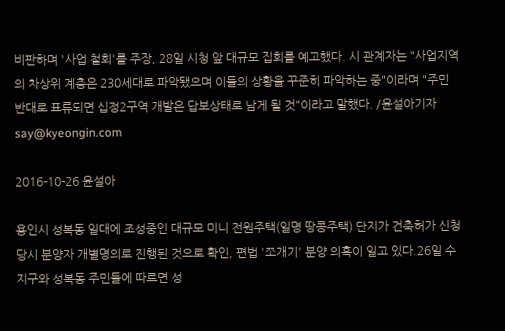비판하며 '사업 철회'를 주장, 28일 시청 앞 대규모 집회를 예고했다. 시 관계자는 "사업지역의 차상위 계층은 230세대로 파악됐으며 이들의 상황을 꾸준히 파악하는 중"이라며 "주민 반대로 표류되면 십정2구역 개발은 답보상태로 남게 될 것"이라고 말했다. /윤설아기자 say@kyeongin.com

2016-10-26 윤설아

용인시 성복동 일대에 조성중인 대규모 미니 전원주택(일명 땅콩주택) 단지가 건축허가 신청 당시 분양자 개별명의로 진행된 것으로 확인, 편법 '쪼개기' 분양 의혹이 일고 있다.26일 수지구와 성복동 주민들에 따르면 성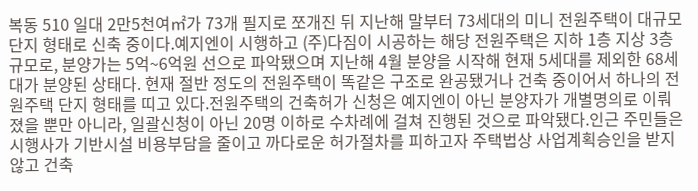복동 510 일대 2만5천여㎡가 73개 필지로 쪼개진 뒤 지난해 말부터 73세대의 미니 전원주택이 대규모 단지 형태로 신축 중이다.예지엔이 시행하고 (주)다짐이 시공하는 해당 전원주택은 지하 1층 지상 3층 규모로, 분양가는 5억~6억원 선으로 파악됐으며 지난해 4월 분양을 시작해 현재 5세대를 제외한 68세대가 분양된 상태다. 현재 절반 정도의 전원주택이 똑같은 구조로 완공됐거나 건축 중이어서 하나의 전원주택 단지 형태를 띠고 있다.전원주택의 건축허가 신청은 예지엔이 아닌 분양자가 개별명의로 이뤄졌을 뿐만 아니라, 일괄신청이 아닌 20명 이하로 수차례에 걸쳐 진행된 것으로 파악됐다.인근 주민들은 시행사가 기반시설 비용부담을 줄이고 까다로운 허가절차를 피하고자 주택법상 사업계획승인을 받지 않고 건축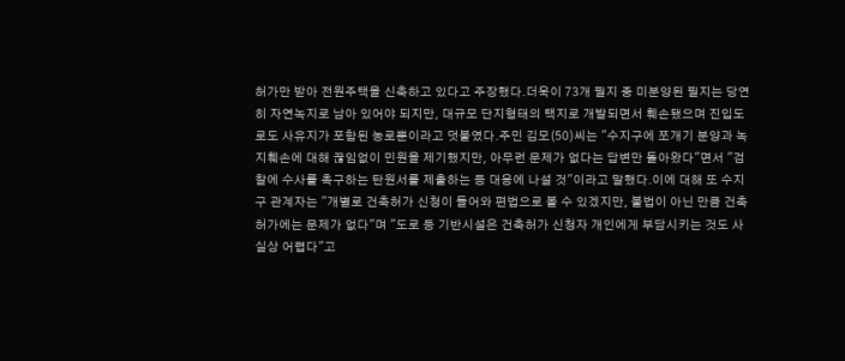허가만 받아 전원주택을 신축하고 있다고 주장했다.더욱이 73개 필지 중 미분양된 필지는 당연히 자연녹지로 남아 있어야 되지만, 대규모 단지형태의 택지로 개발되면서 훼손됐으며 진입도로도 사유지가 포함된 농로뿐이라고 덧붙였다.주민 김모(50)씨는 "수지구에 쪼개기 분양과 녹지훼손에 대해 끊임없이 민원을 제기했지만, 아무런 문제가 없다는 답변만 돌아왔다"면서 "검찰에 수사를 촉구하는 탄원서를 제출하는 등 대응에 나설 것"이라고 말했다.이에 대해 또 수지구 관계자는 "개별로 건축허가 신청이 들어와 편법으로 볼 수 있겠지만, 불법이 아닌 만큼 건축허가에는 문제가 없다"며 "도로 등 기반시설은 건축허가 신청자 개인에게 부담시키는 것도 사실상 어렵다"고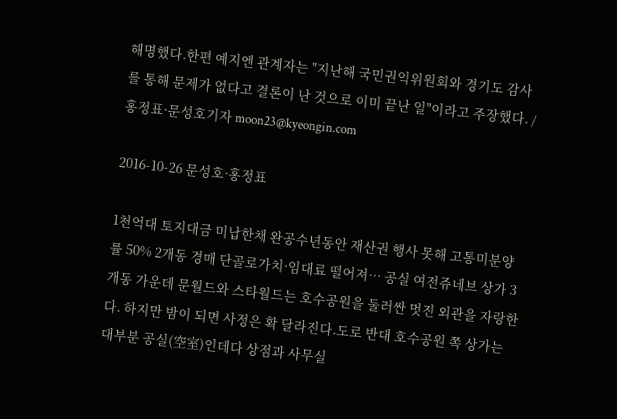해명했다.한편 예지엔 관계자는 "지난해 국민권익위원회와 경기도 감사를 통해 문제가 없다고 결론이 난 것으로 이미 끝난 일"이라고 주장했다. /홍정표·문성호기자 moon23@kyeongin.com

2016-10-26 문성호·홍정표

1천억대 토지대금 미납한채 완공수년동안 재산권 행사 못해 고통미분양률 50% 2개동 경매 단골로가치·임대료 떨어져… 공실 여전쥬네브 상가 3개동 가운데 문월드와 스타월드는 호수공원을 둘러싼 멋진 외관을 자랑한다. 하지만 밤이 되면 사정은 확 달라진다.도로 반대 호수공원 쪽 상가는 대부분 공실(空室)인데다 상점과 사무실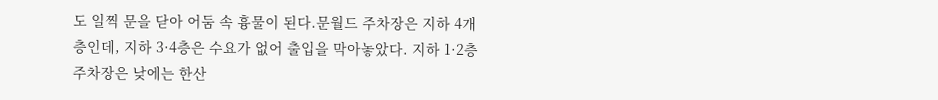도 일찍 문을 닫아 어둠 속 흉물이 된다.문월드 주차장은 지하 4개 층인데, 지하 3·4층은 수요가 없어 출입을 막아놓았다. 지하 1·2층 주차장은 낮에는 한산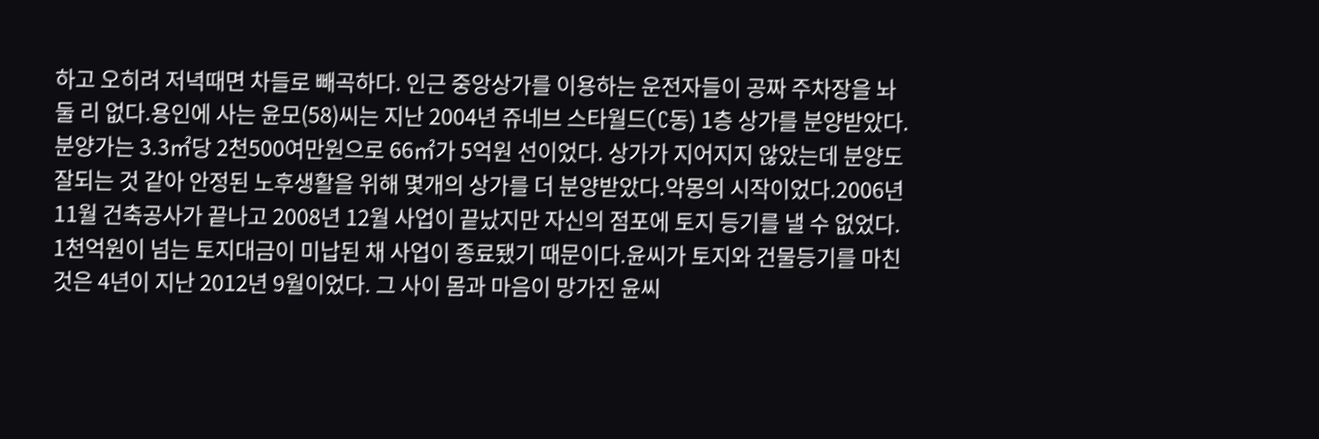하고 오히려 저녁때면 차들로 빼곡하다. 인근 중앙상가를 이용하는 운전자들이 공짜 주차장을 놔둘 리 없다.용인에 사는 윤모(58)씨는 지난 2004년 쥬네브 스타월드(C동) 1층 상가를 분양받았다. 분양가는 3.3㎡당 2천500여만원으로 66㎡가 5억원 선이었다. 상가가 지어지지 않았는데 분양도 잘되는 것 같아 안정된 노후생활을 위해 몇개의 상가를 더 분양받았다.악몽의 시작이었다.2006년 11월 건축공사가 끝나고 2008년 12월 사업이 끝났지만 자신의 점포에 토지 등기를 낼 수 없었다. 1천억원이 넘는 토지대금이 미납된 채 사업이 종료됐기 때문이다.윤씨가 토지와 건물등기를 마친 것은 4년이 지난 2012년 9월이었다. 그 사이 몸과 마음이 망가진 윤씨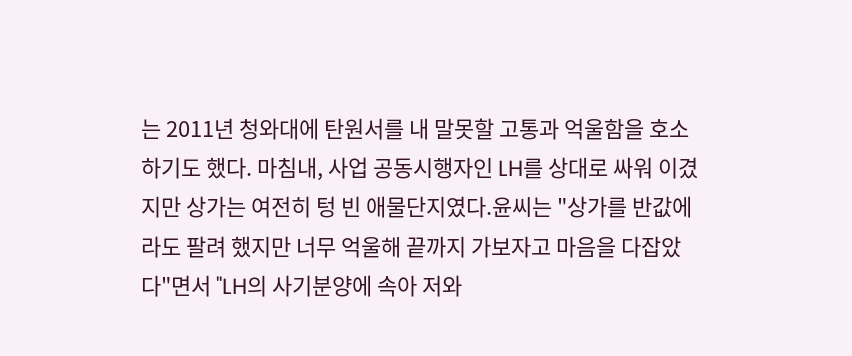는 2011년 청와대에 탄원서를 내 말못할 고통과 억울함을 호소하기도 했다. 마침내, 사업 공동시행자인 LH를 상대로 싸워 이겼지만 상가는 여전히 텅 빈 애물단지였다.윤씨는 "상가를 반값에라도 팔려 했지만 너무 억울해 끝까지 가보자고 마음을 다잡았다"면서 "LH의 사기분양에 속아 저와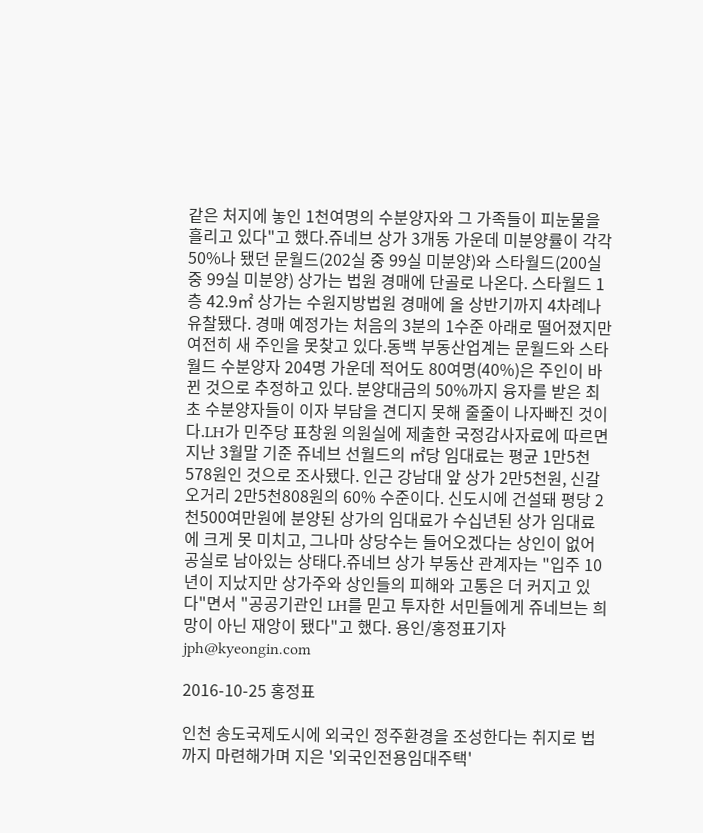같은 처지에 놓인 1천여명의 수분양자와 그 가족들이 피눈물을 흘리고 있다"고 했다.쥬네브 상가 3개동 가운데 미분양률이 각각 50%나 됐던 문월드(202실 중 99실 미분양)와 스타월드(200실 중 99실 미분양) 상가는 법원 경매에 단골로 나온다. 스타월드 1층 42.9㎡ 상가는 수원지방법원 경매에 올 상반기까지 4차례나 유찰됐다. 경매 예정가는 처음의 3분의 1수준 아래로 떨어졌지만 여전히 새 주인을 못찾고 있다.동백 부동산업계는 문월드와 스타월드 수분양자 204명 가운데 적어도 80여명(40%)은 주인이 바뀐 것으로 추정하고 있다. 분양대금의 50%까지 융자를 받은 최초 수분양자들이 이자 부담을 견디지 못해 줄줄이 나자빠진 것이다.LH가 민주당 표창원 의원실에 제출한 국정감사자료에 따르면 지난 3월말 기준 쥬네브 선월드의 ㎡당 임대료는 평균 1만5천578원인 것으로 조사됐다. 인근 강남대 앞 상가 2만5천원, 신갈오거리 2만5천808원의 60% 수준이다. 신도시에 건설돼 평당 2천500여만원에 분양된 상가의 임대료가 수십년된 상가 임대료에 크게 못 미치고, 그나마 상당수는 들어오겠다는 상인이 없어 공실로 남아있는 상태다.쥬네브 상가 부동산 관계자는 "입주 10년이 지났지만 상가주와 상인들의 피해와 고통은 더 커지고 있다"면서 "공공기관인 LH를 믿고 투자한 서민들에게 쥬네브는 희망이 아닌 재앙이 됐다"고 했다. 용인/홍정표기자 jph@kyeongin.com

2016-10-25 홍정표

인천 송도국제도시에 외국인 정주환경을 조성한다는 취지로 법까지 마련해가며 지은 '외국인전용임대주택'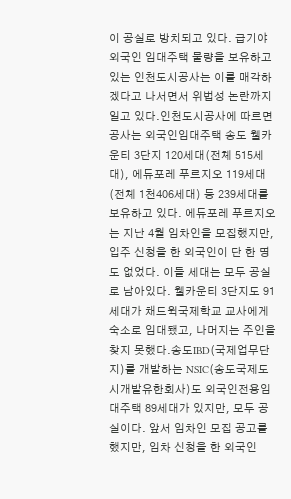이 공실로 방치되고 있다. 급기야 외국인 임대주택 물량을 보유하고 있는 인천도시공사는 이를 매각하겠다고 나서면서 위법성 논란까지 일고 있다.인천도시공사에 따르면 공사는 외국인임대주택 송도 웰카운티 3단지 120세대(전체 515세대), 에듀포레 푸르지오 119세대(전체 1천406세대) 등 239세대를 보유하고 있다. 에듀포레 푸르지오는 지난 4월 임차인을 모집했지만, 입주 신청을 한 외국인이 단 한 명도 없었다. 이들 세대는 모두 공실로 남아있다. 웰카운티 3단지도 91세대가 채드윅국제학교 교사에게 숙소로 임대됐고, 나머지는 주인을 찾지 못했다.송도IBD(국제업무단지)를 개발하는 NSIC(송도국제도시개발유한회사)도 외국인전용임대주택 89세대가 있지만, 모두 공실이다. 앞서 임차인 모집 공고를 했지만, 임차 신청을 한 외국인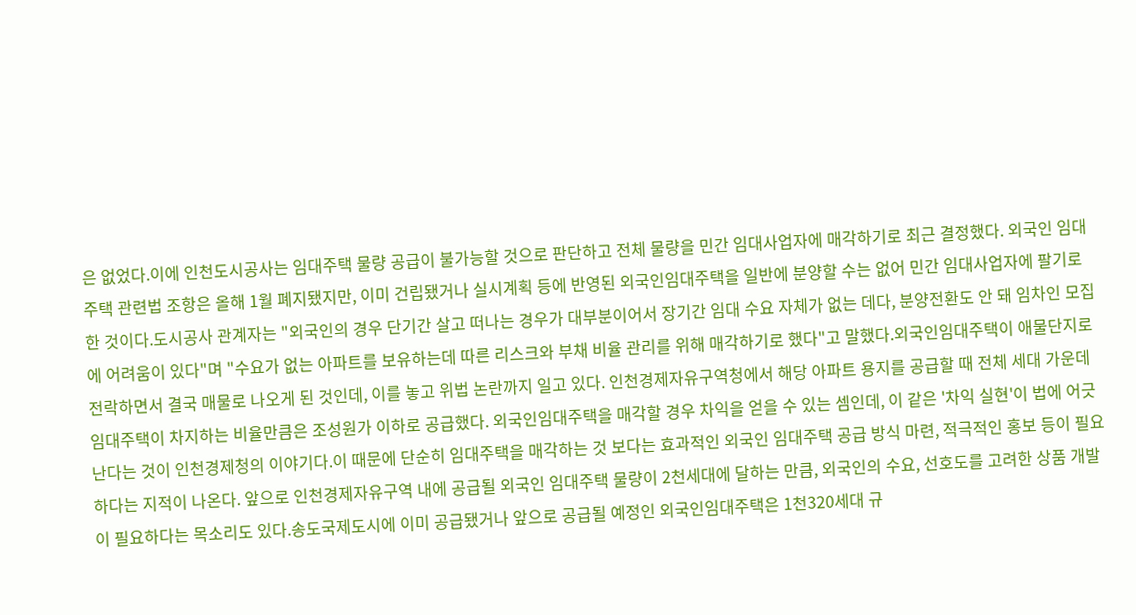은 없었다.이에 인천도시공사는 임대주택 물량 공급이 불가능할 것으로 판단하고 전체 물량을 민간 임대사업자에 매각하기로 최근 결정했다. 외국인 임대주택 관련법 조항은 올해 1월 폐지됐지만, 이미 건립됐거나 실시계획 등에 반영된 외국인임대주택을 일반에 분양할 수는 없어 민간 임대사업자에 팔기로 한 것이다.도시공사 관계자는 "외국인의 경우 단기간 살고 떠나는 경우가 대부분이어서 장기간 임대 수요 자체가 없는 데다, 분양전환도 안 돼 임차인 모집에 어려움이 있다"며 "수요가 없는 아파트를 보유하는데 따른 리스크와 부채 비율 관리를 위해 매각하기로 했다"고 말했다.외국인임대주택이 애물단지로 전락하면서 결국 매물로 나오게 된 것인데, 이를 놓고 위법 논란까지 일고 있다. 인천경제자유구역청에서 해당 아파트 용지를 공급할 때 전체 세대 가운데 임대주택이 차지하는 비율만큼은 조성원가 이하로 공급했다. 외국인임대주택을 매각할 경우 차익을 얻을 수 있는 셈인데, 이 같은 '차익 실현'이 법에 어긋난다는 것이 인천경제청의 이야기다.이 때문에 단순히 임대주택을 매각하는 것 보다는 효과적인 외국인 임대주택 공급 방식 마련, 적극적인 홍보 등이 필요하다는 지적이 나온다. 앞으로 인천경제자유구역 내에 공급될 외국인 임대주택 물량이 2천세대에 달하는 만큼, 외국인의 수요, 선호도를 고려한 상품 개발이 필요하다는 목소리도 있다.송도국제도시에 이미 공급됐거나 앞으로 공급될 예정인 외국인임대주택은 1천320세대 규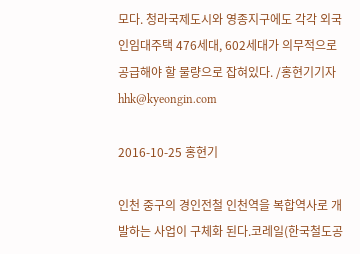모다. 청라국제도시와 영종지구에도 각각 외국인임대주택 476세대, 602세대가 의무적으로 공급해야 할 물량으로 잡혀있다. /홍현기기자 hhk@kyeongin.com

2016-10-25 홍현기

인천 중구의 경인전철 인천역을 복합역사로 개발하는 사업이 구체화 된다.코레일(한국철도공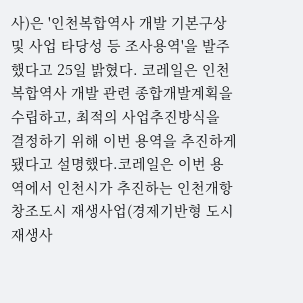사)은 '인천복합역사 개발 기본구상 및 사업 타당성 등 조사용역'을 발주했다고 25일 밝혔다. 코레일은 인천복합역사 개발 관련 종합개발계획을 수립하고, 최적의 사업추진방식을 결정하기 위해 이번 용역을 추진하게 됐다고 설명했다.코레일은 이번 용역에서 인천시가 추진하는 인천개항창조도시 재생사업(경제기반형 도시재생사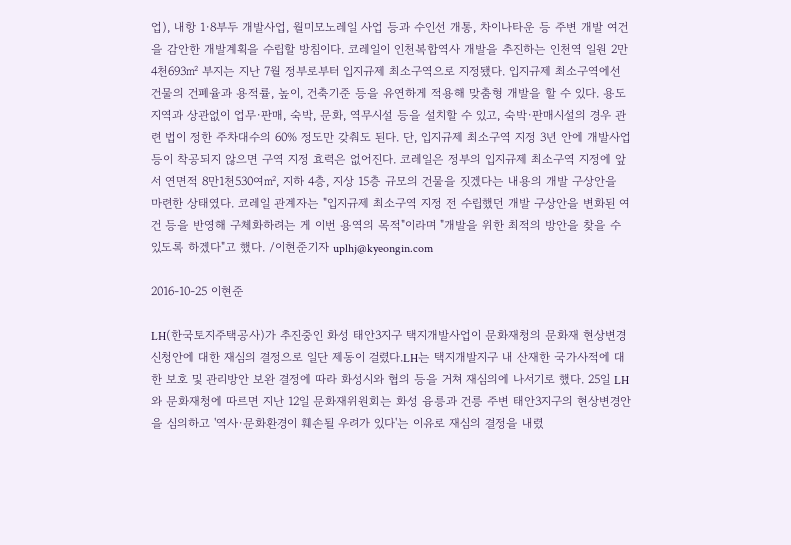업), 내항 1·8부두 개발사업, 월미모노레일 사업 등과 수인선 개통, 차이나타운 등 주변 개발 여건을 감안한 개발계획을 수립할 방침이다. 코레일이 인천복합역사 개발을 추진하는 인천역 일원 2만4천693㎡ 부지는 지난 7월 정부로부터 입지규제 최소구역으로 지정됐다. 입지규제 최소구역에선 건물의 건폐율과 용적률, 높이, 건축기준 등을 유연하게 적용해 맞춤형 개발을 할 수 있다. 용도지역과 상관없이 업무·판매, 숙박, 문화, 역무시설 등을 설치할 수 있고, 숙박·판매시설의 경우 관련 법이 정한 주차대수의 60% 정도만 갖춰도 된다. 단, 입지규제 최소구역 지정 3년 안에 개발사업 등이 착공되지 않으면 구역 지정 효력은 없어진다. 코레일은 정부의 입지규제 최소구역 지정에 앞서 연면적 8만1천530여㎡, 지하 4층, 지상 15층 규모의 건물을 짓겠다는 내용의 개발 구상안을 마련한 상태였다. 코레일 관계자는 "입지규제 최소구역 지정 전 수립했던 개발 구상안을 변화된 여건 등을 반영해 구체화하려는 게 이번 용역의 목적"이라며 "개발을 위한 최적의 방안을 찾을 수 있도록 하겠다"고 했다. /이현준기자 uplhj@kyeongin.com

2016-10-25 이현준

LH(한국토지주택공사)가 추진중인 화성 태안3지구 택지개발사업이 문화재청의 문화재 현상변경 신청안에 대한 재심의 결정으로 일단 제동이 걸렸다.LH는 택지개발지구 내 산재한 국가사적에 대한 보호 및 관리방안 보완 결정에 따라 화성시와 협의 등을 거쳐 재심의에 나서기로 했다. 25일 LH와 문화재청에 따르면 지난 12일 문화재위원회는 화성 융릉과 건릉 주변 태안3지구의 현상변경안을 심의하고 '역사·문화환경이 훼손될 우려가 있다'는 이유로 재심의 결정을 내렸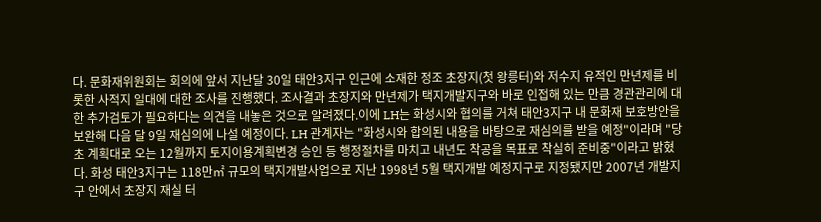다. 문화재위원회는 회의에 앞서 지난달 30일 태안3지구 인근에 소재한 정조 초장지(첫 왕릉터)와 저수지 유적인 만년제를 비롯한 사적지 일대에 대한 조사를 진행했다. 조사결과 초장지와 만년제가 택지개발지구와 바로 인접해 있는 만큼 경관관리에 대한 추가검토가 필요하다는 의견을 내놓은 것으로 알려졌다.이에 LH는 화성시와 협의를 거쳐 태안3지구 내 문화재 보호방안을 보완해 다음 달 9일 재심의에 나설 예정이다. LH 관계자는 "화성시와 합의된 내용을 바탕으로 재심의를 받을 예정"이라며 "당초 계획대로 오는 12월까지 토지이용계획변경 승인 등 행정절차를 마치고 내년도 착공을 목표로 착실히 준비중"이라고 밝혔다. 화성 태안3지구는 118만㎡ 규모의 택지개발사업으로 지난 1998년 5월 택지개발 예정지구로 지정됐지만 2007년 개발지구 안에서 초장지 재실 터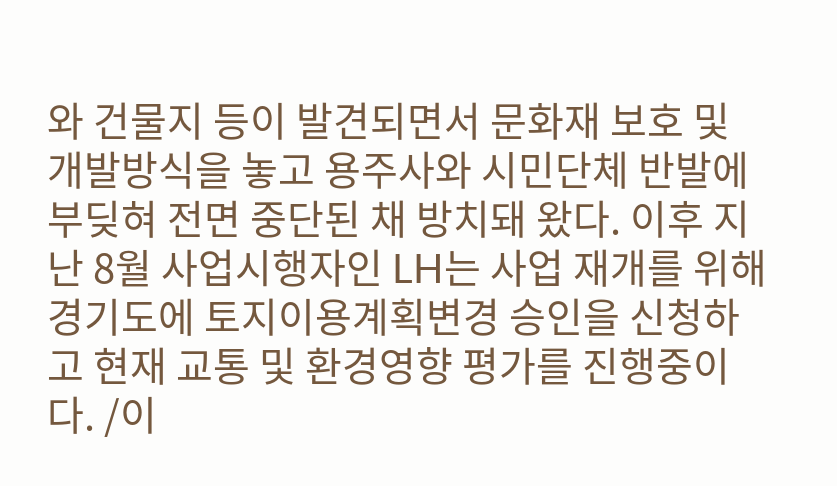와 건물지 등이 발견되면서 문화재 보호 및 개발방식을 놓고 용주사와 시민단체 반발에 부딪혀 전면 중단된 채 방치돼 왔다. 이후 지난 8월 사업시행자인 LH는 사업 재개를 위해 경기도에 토지이용계획변경 승인을 신청하고 현재 교통 및 환경영향 평가를 진행중이다. /이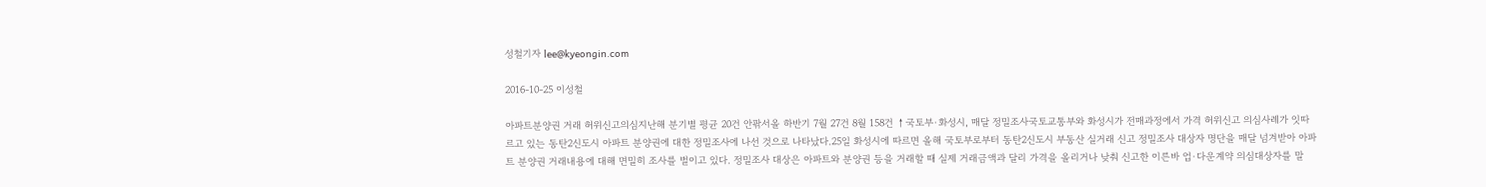성철기자 lee@kyeongin.com

2016-10-25 이성철

아파트분양권 거래 허위신고의심지난해 분기별 평균 20건 안팎서올 하반기 7월 27건 8월 158건 ↑국토부·화성시, 매달 정밀조사국토교통부와 화성시가 전매과정에서 가격 허위신고 의심사례가 잇따르고 있는 동탄2신도시 아파트 분양권에 대한 정밀조사에 나선 것으로 나타났다.25일 화성시에 따르면 올해 국토부로부터 동탄2신도시 부동산 실거래 신고 정밀조사 대상자 명단을 매달 넘겨받아 아파트 분양권 거래내용에 대해 면밀히 조사를 벌이고 있다. 정밀조사 대상은 아파트와 분양권 등을 거래할 때 실제 거래금액과 달리 가격을 올리거나 낮춰 신고한 이른바 업·다운계약 의심대상자를 말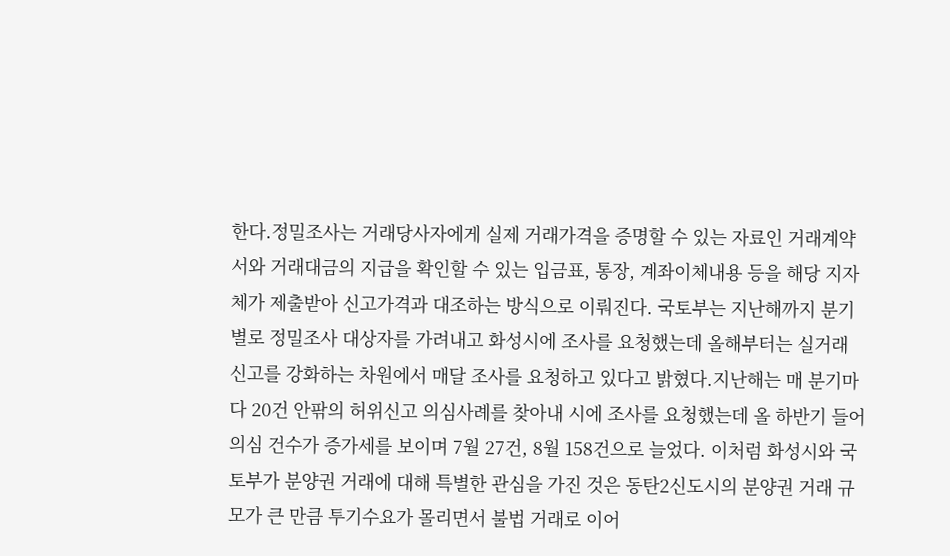한다.정밀조사는 거래당사자에게 실제 거래가격을 증명할 수 있는 자료인 거래계약서와 거래대금의 지급을 확인할 수 있는 입금표, 통장, 계좌이체내용 등을 해당 지자체가 제출받아 신고가격과 대조하는 방식으로 이뤄진다. 국토부는 지난해까지 분기별로 정밀조사 대상자를 가려내고 화성시에 조사를 요청했는데 올해부터는 실거래 신고를 강화하는 차원에서 매달 조사를 요청하고 있다고 밝혔다.지난해는 매 분기마다 20건 안팎의 허위신고 의심사례를 찾아내 시에 조사를 요청했는데 올 하반기 들어 의심 건수가 증가세를 보이며 7월 27건, 8월 158건으로 늘었다. 이처럼 화성시와 국토부가 분양권 거래에 대해 특별한 관심을 가진 것은 동탄2신도시의 분양권 거래 규모가 큰 만큼 투기수요가 몰리면서 불법 거래로 이어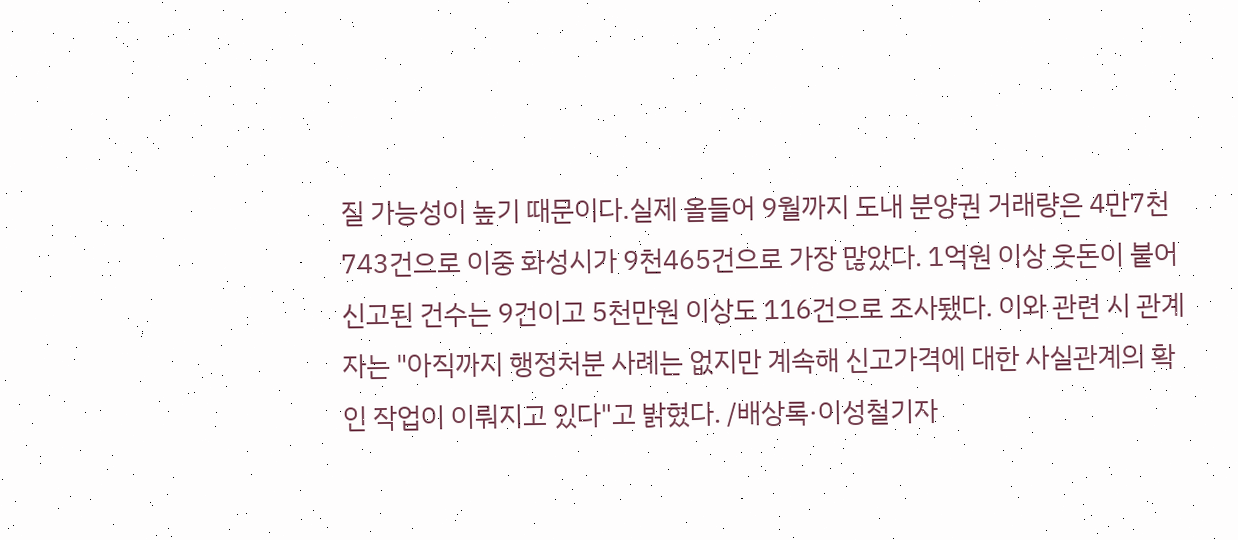질 가능성이 높기 때문이다.실제 올들어 9월까지 도내 분양권 거래량은 4만7천743건으로 이중 화성시가 9천465건으로 가장 많았다. 1억원 이상 웃돈이 붙어 신고된 건수는 9건이고 5천만원 이상도 116건으로 조사됐다. 이와 관련 시 관계자는 "아직까지 행정처분 사례는 없지만 계속해 신고가격에 대한 사실관계의 확인 작업이 이뤄지고 있다"고 밝혔다. /배상록·이성철기자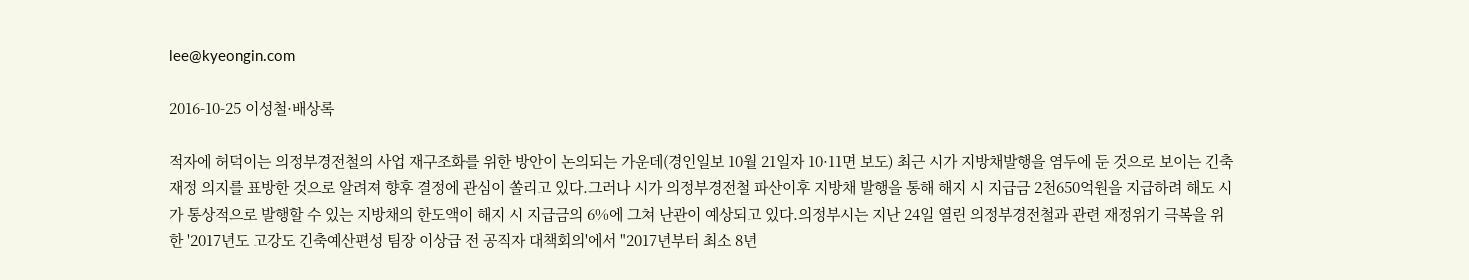lee@kyeongin.com

2016-10-25 이성철·배상록

적자에 허덕이는 의정부경전철의 사업 재구조화를 위한 방안이 논의되는 가운데(경인일보 10월 21일자 10·11면 보도) 최근 시가 지방채발행을 염두에 둔 것으로 보이는 긴축재정 의지를 표방한 것으로 알려져 향후 결정에 관심이 쏠리고 있다.그러나 시가 의정부경전철 파산이후 지방채 발행을 통해 해지 시 지급금 2천650억원을 지급하려 해도 시가 통상적으로 발행할 수 있는 지방채의 한도액이 해지 시 지급금의 6%에 그쳐 난관이 예상되고 있다.의정부시는 지난 24일 열린 의정부경전철과 관련 재정위기 극복을 위한 '2017년도 고강도 긴축예산편성 팀장 이상급 전 공직자 대책회의'에서 "2017년부터 최소 8년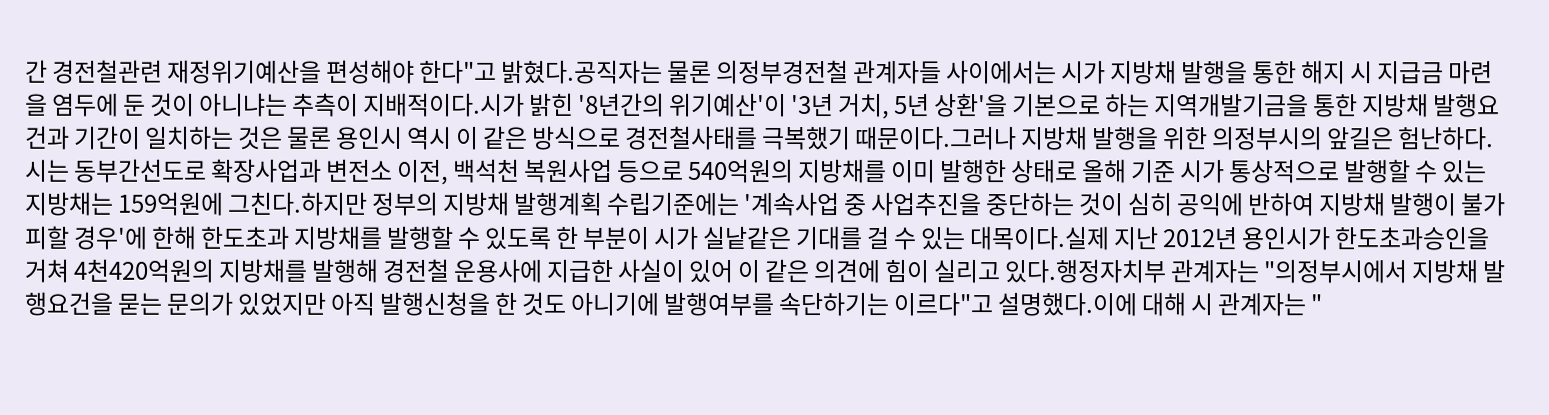간 경전철관련 재정위기예산을 편성해야 한다"고 밝혔다.공직자는 물론 의정부경전철 관계자들 사이에서는 시가 지방채 발행을 통한 해지 시 지급금 마련을 염두에 둔 것이 아니냐는 추측이 지배적이다.시가 밝힌 '8년간의 위기예산'이 '3년 거치, 5년 상환'을 기본으로 하는 지역개발기금을 통한 지방채 발행요건과 기간이 일치하는 것은 물론 용인시 역시 이 같은 방식으로 경전철사태를 극복했기 때문이다.그러나 지방채 발행을 위한 의정부시의 앞길은 험난하다.시는 동부간선도로 확장사업과 변전소 이전, 백석천 복원사업 등으로 540억원의 지방채를 이미 발행한 상태로 올해 기준 시가 통상적으로 발행할 수 있는 지방채는 159억원에 그친다.하지만 정부의 지방채 발행계획 수립기준에는 '계속사업 중 사업추진을 중단하는 것이 심히 공익에 반하여 지방채 발행이 불가피할 경우'에 한해 한도초과 지방채를 발행할 수 있도록 한 부분이 시가 실낱같은 기대를 걸 수 있는 대목이다.실제 지난 2012년 용인시가 한도초과승인을 거쳐 4천420억원의 지방채를 발행해 경전철 운용사에 지급한 사실이 있어 이 같은 의견에 힘이 실리고 있다.행정자치부 관계자는 "의정부시에서 지방채 발행요건을 묻는 문의가 있었지만 아직 발행신청을 한 것도 아니기에 발행여부를 속단하기는 이르다"고 설명했다.이에 대해 시 관계자는 "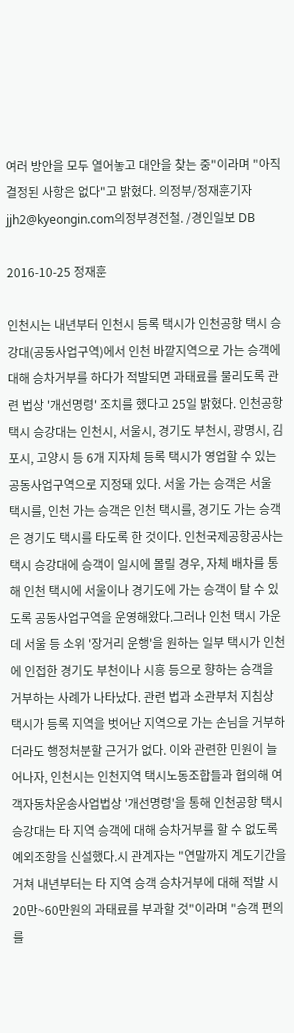여러 방안을 모두 열어놓고 대안을 찾는 중"이라며 "아직 결정된 사항은 없다"고 밝혔다. 의정부/정재훈기자 jjh2@kyeongin.com의정부경전철. /경인일보 DB

2016-10-25 정재훈

인천시는 내년부터 인천시 등록 택시가 인천공항 택시 승강대(공동사업구역)에서 인천 바깥지역으로 가는 승객에 대해 승차거부를 하다가 적발되면 과태료를 물리도록 관련 법상 '개선명령' 조치를 했다고 25일 밝혔다. 인천공항 택시 승강대는 인천시, 서울시, 경기도 부천시, 광명시, 김포시, 고양시 등 6개 지자체 등록 택시가 영업할 수 있는 공동사업구역으로 지정돼 있다. 서울 가는 승객은 서울 택시를, 인천 가는 승객은 인천 택시를, 경기도 가는 승객은 경기도 택시를 타도록 한 것이다. 인천국제공항공사는 택시 승강대에 승객이 일시에 몰릴 경우, 자체 배차를 통해 인천 택시에 서울이나 경기도에 가는 승객이 탈 수 있도록 공동사업구역을 운영해왔다.그러나 인천 택시 가운데 서울 등 소위 '장거리 운행'을 원하는 일부 택시가 인천에 인접한 경기도 부천이나 시흥 등으로 향하는 승객을 거부하는 사례가 나타났다. 관련 법과 소관부처 지침상 택시가 등록 지역을 벗어난 지역으로 가는 손님을 거부하더라도 행정처분할 근거가 없다. 이와 관련한 민원이 늘어나자, 인천시는 인천지역 택시노동조합들과 협의해 여객자동차운송사업법상 '개선명령'을 통해 인천공항 택시 승강대는 타 지역 승객에 대해 승차거부를 할 수 없도록 예외조항을 신설했다.시 관계자는 "연말까지 계도기간을 거쳐 내년부터는 타 지역 승객 승차거부에 대해 적발 시 20만~60만원의 과태료를 부과할 것"이라며 "승객 편의를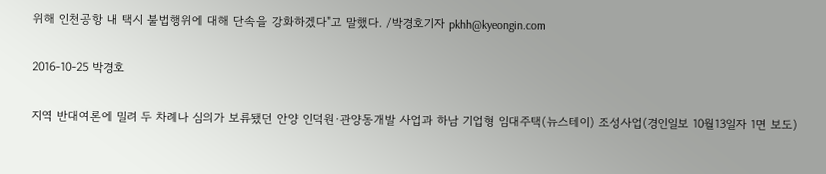위해 인천공항 내 택시 불법행위에 대해 단속을 강화하겠다"고 말했다. /박경호기자 pkhh@kyeongin.com

2016-10-25 박경호

지역 반대여론에 밀려 두 차례나 심의가 보류됐던 안양 인덕원·관양동개발 사업과 하남 기업형 임대주택(뉴스테이) 조성사업(경인일보 10월13일자 1면 보도)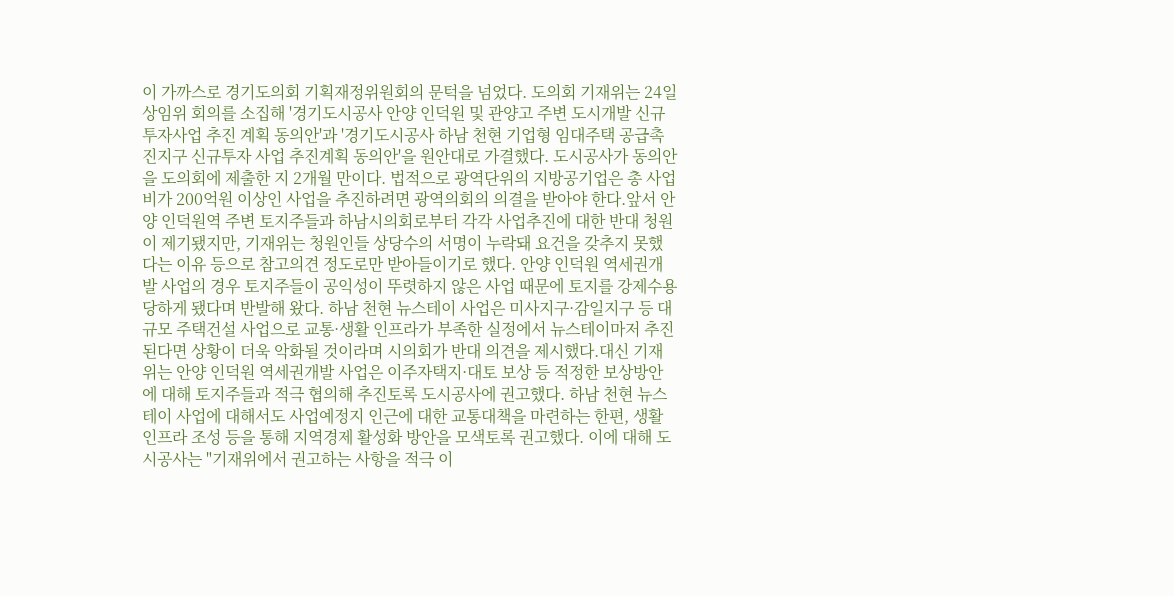이 가까스로 경기도의회 기획재정위원회의 문턱을 넘었다. 도의회 기재위는 24일 상임위 회의를 소집해 '경기도시공사 안양 인덕원 및 관양고 주변 도시개발 신규투자사업 추진 계획 동의안'과 '경기도시공사 하남 천현 기업형 임대주택 공급촉진지구 신규투자 사업 추진계획 동의안'을 원안대로 가결했다. 도시공사가 동의안을 도의회에 제출한 지 2개월 만이다. 법적으로 광역단위의 지방공기업은 총 사업비가 200억원 이상인 사업을 추진하려면 광역의회의 의결을 받아야 한다.앞서 안양 인덕원역 주변 토지주들과 하남시의회로부터 각각 사업추진에 대한 반대 청원이 제기됐지만, 기재위는 청원인들 상당수의 서명이 누락돼 요건을 갖추지 못했다는 이유 등으로 참고의견 정도로만 받아들이기로 했다. 안양 인덕원 역세권개발 사업의 경우 토지주들이 공익성이 뚜렷하지 않은 사업 때문에 토지를 강제수용 당하게 됐다며 반발해 왔다. 하남 천현 뉴스테이 사업은 미사지구·감일지구 등 대규모 주택건설 사업으로 교통·생활 인프라가 부족한 실정에서 뉴스테이마저 추진된다면 상황이 더욱 악화될 것이라며 시의회가 반대 의견을 제시했다.대신 기재위는 안양 인덕원 역세권개발 사업은 이주자택지·대토 보상 등 적정한 보상방안에 대해 토지주들과 적극 협의해 추진토록 도시공사에 권고했다. 하남 천현 뉴스테이 사업에 대해서도 사업예정지 인근에 대한 교통대책을 마련하는 한편, 생활인프라 조성 등을 통해 지역경제 활성화 방안을 모색토록 권고했다. 이에 대해 도시공사는 "기재위에서 권고하는 사항을 적극 이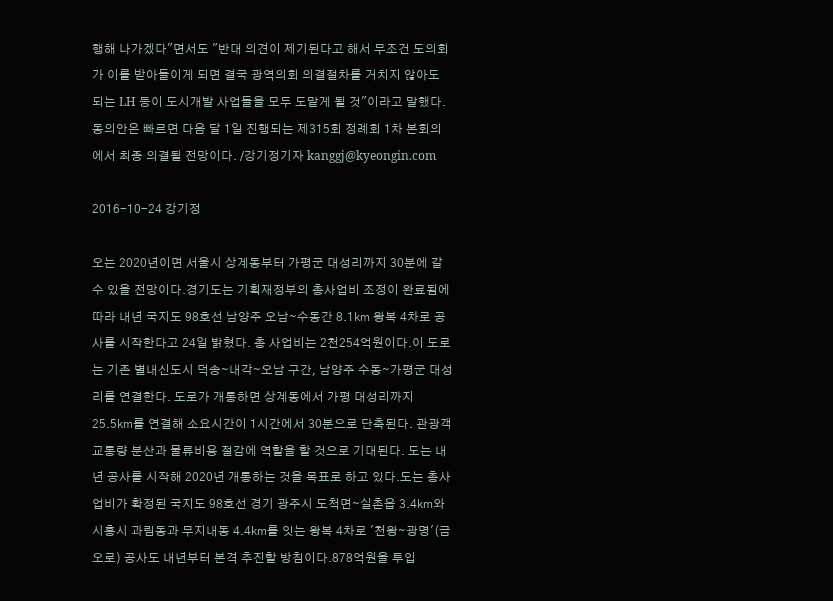행해 나가겠다"면서도 "반대 의견이 제기된다고 해서 무조건 도의회가 이를 받아들이게 되면 결국 광역의회 의결절차를 거치지 않아도 되는 LH 등이 도시개발 사업들을 모두 도맡게 될 것"이라고 말했다. 동의안은 빠르면 다음 달 1일 진행되는 제315회 정례회 1차 본회의에서 최종 의결될 전망이다. /강기정기자 kanggj@kyeongin.com

2016-10-24 강기정

오는 2020년이면 서울시 상계동부터 가평군 대성리까지 30분에 갈 수 있을 전망이다.경기도는 기획재정부의 총사업비 조정이 완료됨에 따라 내년 국지도 98호선 남양주 오남∼수동간 8.1㎞ 왕복 4차로 공사를 시작한다고 24일 밝혔다. 총 사업비는 2천254억원이다.이 도로는 기존 별내신도시 덕송∼내각∼오남 구간, 남양주 수동∼가평군 대성리를 연결한다. 도로가 개통하면 상계동에서 가평 대성리까지 25.5㎞를 연결해 소요시간이 1시간에서 30분으로 단축된다. 관광객 교통량 분산과 물류비용 절감에 역할을 할 것으로 기대된다. 도는 내년 공사를 시작해 2020년 개통하는 것을 목표로 하고 있다.도는 총사업비가 확정된 국지도 98호선 경기 광주시 도척면∼실촌읍 3.4㎞와 시흥시 과림동과 무지내동 4.4㎞를 잇는 왕복 4차로 '천왕∼광명'(금오로) 공사도 내년부터 본격 추진할 방침이다.878억원을 투입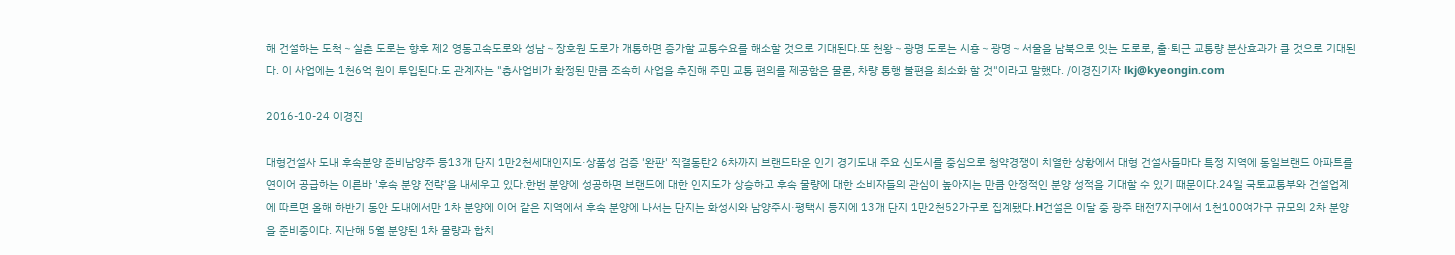해 건설하는 도척∼실촌 도로는 향후 제2 영동고속도로와 성남∼장호원 도로가 개통하면 증가할 교통수요를 해소할 것으로 기대된다.또 천왕∼광명 도로는 시흥∼광명∼서울을 남북으로 잇는 도로로, 출·퇴근 교통량 분산효과가 클 것으로 기대된다. 이 사업에는 1천6억 원이 투입된다.도 관계자는 "총사업비가 확정된 만큼 조속히 사업을 추진해 주민 교통 편의를 제공함은 물론, 차량 통행 불편을 최소화 할 것"이라고 말했다. /이경진기자 lkj@kyeongin.com

2016-10-24 이경진

대형건설사 도내 후속분양 준비남양주 등13개 단지 1만2천세대인지도·상품성 검증 '완판' 직결동탄2 6차까지 브랜드타운 인기 경기도내 주요 신도시를 중심으로 청약경쟁이 치열한 상황에서 대형 건설사들마다 특정 지역에 동일브랜드 아파트를 연이어 공급하는 이른바 '후속 분양 전략'을 내세우고 있다.한번 분양에 성공하면 브랜드에 대한 인지도가 상승하고 후속 물량에 대한 소비자들의 관심이 높아지는 만큼 안정적인 분양 성적을 기대할 수 있기 때문이다.24일 국토교통부와 건설업계에 따르면 올해 하반기 동안 도내에서만 1차 분양에 이어 같은 지역에서 후속 분양에 나서는 단지는 화성시와 남양주시·평택시 등지에 13개 단지 1만2천52가구로 집계됐다.H건설은 이달 중 광주 태전7지구에서 1천100여가구 규모의 2차 분양을 준비중이다. 지난해 5월 분양된 1차 물량과 합치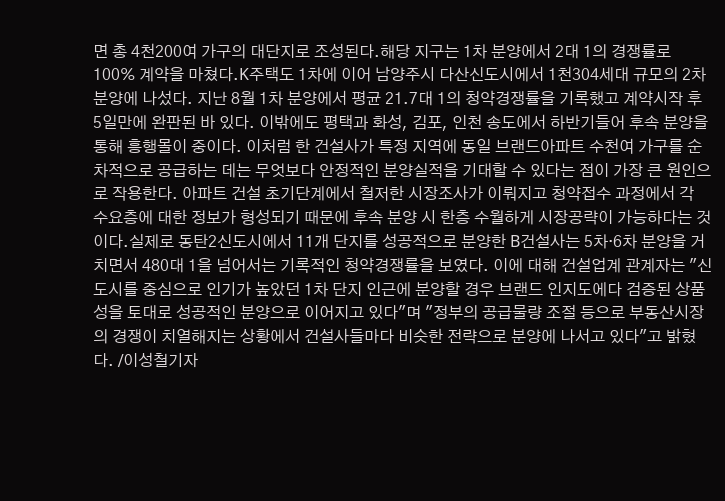면 총 4천200여 가구의 대단지로 조성된다.해당 지구는 1차 분양에서 2대 1의 경쟁률로 100% 계약을 마쳤다.K주택도 1차에 이어 남양주시 다산신도시에서 1천304세대 규모의 2차 분양에 나섰다. 지난 8월 1차 분양에서 평균 21.7대 1의 청약경쟁률을 기록했고 계약시작 후 5일만에 완판된 바 있다. 이밖에도 평택과 화성, 김포, 인천 송도에서 하반기들어 후속 분양을 통해 흥행몰이 중이다. 이처럼 한 건설사가 특정 지역에 동일 브랜드아파트 수천여 가구를 순차적으로 공급하는 데는 무엇보다 안정적인 분양실적을 기대할 수 있다는 점이 가장 큰 원인으로 작용한다. 아파트 건설 초기단계에서 철저한 시장조사가 이뤄지고 청약접수 과정에서 각 수요층에 대한 정보가 형성되기 때문에 후속 분양 시 한층 수월하게 시장공략이 가능하다는 것이다.실제로 동탄2신도시에서 11개 단지를 성공적으로 분양한 B건설사는 5차·6차 분양을 거치면서 480대 1을 넘어서는 기록적인 청약경쟁률을 보였다. 이에 대해 건설업계 관계자는 "신도시를 중심으로 인기가 높았던 1차 단지 인근에 분양할 경우 브랜드 인지도에다 검증된 상품성을 토대로 성공적인 분양으로 이어지고 있다"며 "정부의 공급물량 조절 등으로 부동산시장의 경쟁이 치열해지는 상황에서 건설사들마다 비슷한 전략으로 분양에 나서고 있다"고 밝혔다. /이성철기자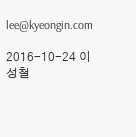lee@kyeongin.com

2016-10-24 이성철